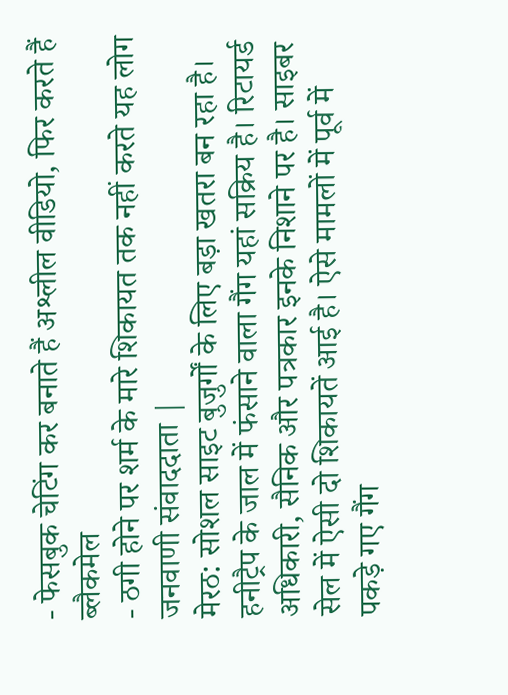- फेसबुक चेटिंग कर बनाते हैं अश्लील वीडियो, फिर करते हैं ब्लैकमेल
- ठगी होने पर शर्म के मारे शिकायत तक नहीं करते यह लोग
जनवाणी संवाददाता |
मेरठ: सोशल साइट बुजुर्गों के लिए बड़ा खतरा बन रहा है। हनीट्रैप के जाल में फंसाने वाला गैंग यहां सक्रिय है। रिटायर्ड अधिकारी, सैनिक और पत्रकार इनके निशाने पर है। साइबर सेल में ऐसी दो शिकायतें आई है। ऐसे मामलों में पूर्व में पकड़े गए गैंग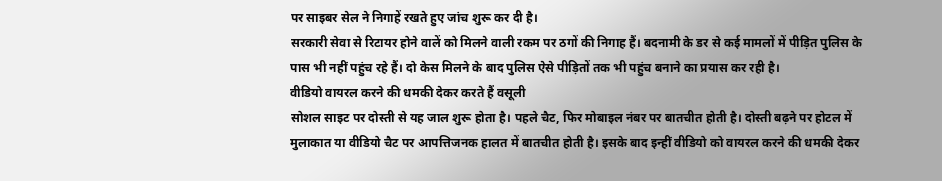पर साइबर सेल ने निगाहें रखते हुए जांच शुरू कर दी है।
सरकारी सेवा से रिटायर होने वालें को मिलने वाली रकम पर ठगों की निगाह हैं। बदनामी के डर से कई मामलों में पीड़ित पुलिस के पास भी नहीं पहुंच रहे हैं। दो केस मिलने के बाद पुलिस ऐसे पीड़ितों तक भी पहुंच बनाने का प्रयास कर रही है।
वीडियो वायरल करने की धमकी देकर करते हैं वसूली
सोशल साइट पर दोस्ती से यह जाल शुरू होता है। पहले चैट, फिर मोबाइल नंबर पर बातचीत होती है। दोस्ती बढ़ने पर होटल में मुलाकात या वीडियो चैट पर आपत्तिजनक हालत में बातचीत होती है। इसके बाद इन्हीं वीडियो को वायरल करने की धमकी देकर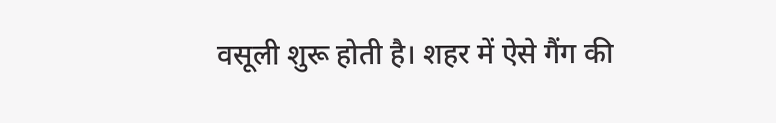वसूली शुरू होती है। शहर में ऐसे गैंग की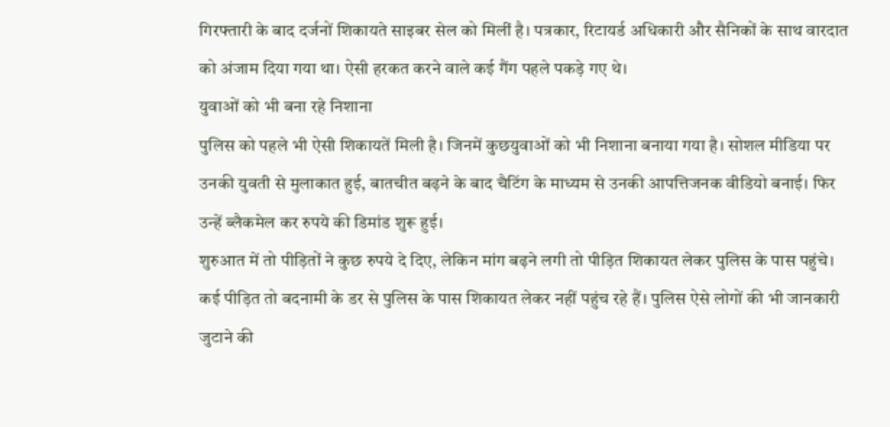गिरफ्तारी के बाद दर्जनों शिकायते साइबर सेल को मिलीं है। पत्रकार, रिटायर्ड अधिकारी और सैनिकों के साथ वारदात को अंजाम दिया गया था। ऐसी हरकत करने वाले कई गैंग पहले पकड़े गए थे।
युवाओं को भी बना रहे निशाना
पुलिस को पहले भी ऐसी शिकायतें मिली है। जिनमें कुछयुवाओं को भी निशाना बनाया गया है। सोशल मीडिया पर उनकी युवती से मुलाकात हुई, बातचीत बढ़ने के बाद चैटिंग के माध्यम से उनकी आपत्तिजनक वीडियो बनाई। फिर उन्हें ब्लैकमेल कर रुपये की डिमांड शुरू हुई।
शुरुआत में तो पीड़ितों ने कुछ रुपये दे दिए, लेकिन मांग बढ़ने लगी तो पीड़ित शिकायत लेकर पुलिस के पास पहुंचे। कई पीड़ित तो बदनामी के डर से पुलिस के पास शिकायत लेकर नहीं पहुंच रहे हैं। पुलिस ऐसे लोगों की भी जानकारी जुटाने की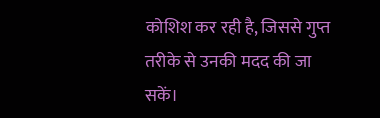कोशिश कर रही है, जिससे गुप्त तरीके से उनकी मदद की जा सकें।